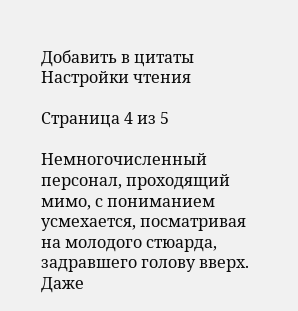Добавить в цитаты Настройки чтения

Страница 4 из 5

Немногочисленный персонал, проходящий мимо, с пониманием усмехается, посматривая на молодого стюарда, задравшего голову вверх. Даже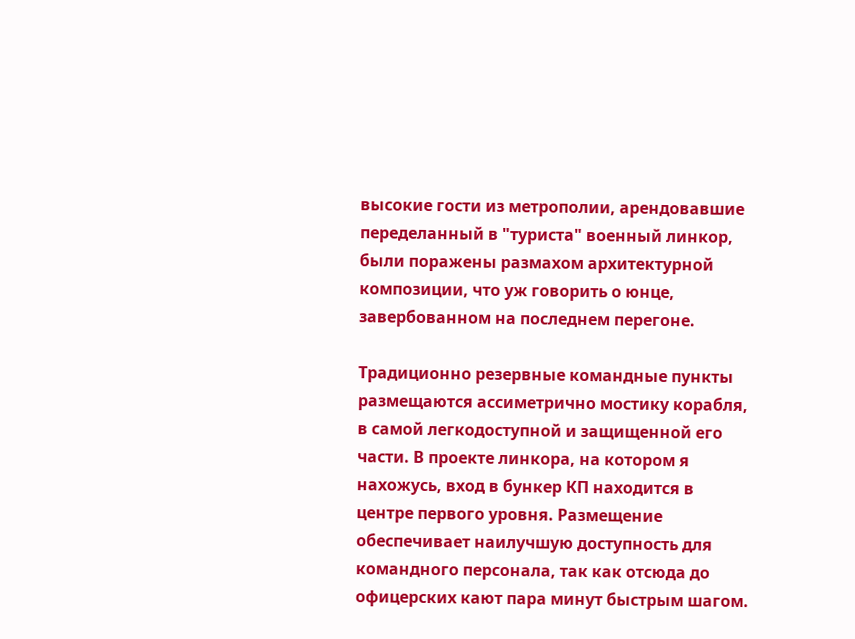высокие гости из метрополии, арендовавшие переделанный в "туриста" военный линкор, были поражены размахом архитектурной композиции, что уж говорить о юнце, завербованном на последнем перегоне.

Традиционно резервные командные пункты размещаются ассиметрично мостику корабля, в самой легкодоступной и защищенной его части. В проекте линкора, на котором я нахожусь, вход в бункер КП находится в центре первого уровня. Размещение обеспечивает наилучшую доступность для командного персонала, так как отсюда до офицерских кают пара минут быстрым шагом.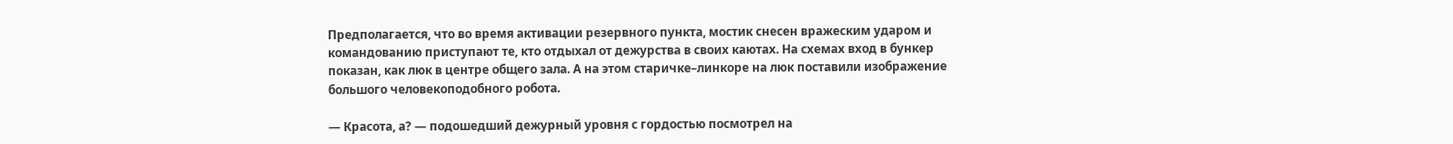Предполагается, что во время активации резервного пункта, мостик снесен вражеским ударом и командованию приступают те, кто отдыхал от дежурства в своих каютах. На схемах вход в бункер показан, как люк в центре общего зала. А на этом старичке–линкоре на люк поставили изображение большого человекоподобного робота.

— Красота, а? — подошедший дежурный уровня с гордостью посмотрел на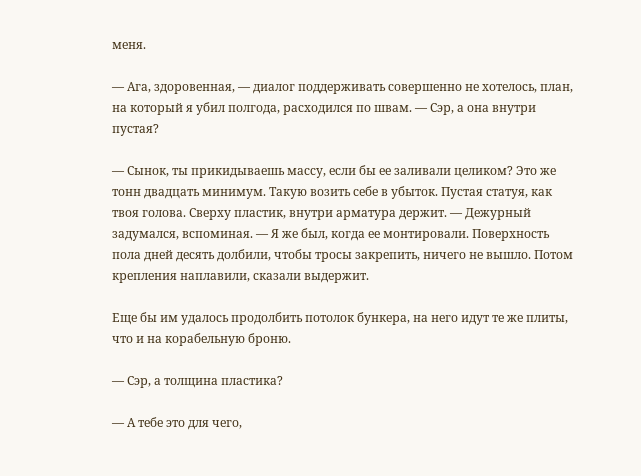меня.

— Ага, здоровенная, — диалог поддерживать совершенно не хотелось, план, на который я убил полгода, расходился по швам. — Сэр, а она внутри пустая?

— Сынок, ты прикидываешь массу, если бы ее заливали целиком? Это же тонн двадцать минимум. Такую возить себе в убыток. Пустая статуя, как твоя голова. Сверху пластик, внутри арматура держит. — Дежурный задумался, вспоминая. — Я же был, когда ее монтировали. Поверхность пола дней десять долбили, чтобы тросы закрепить, ничего не вышло. Потом крепления наплавили, сказали выдержит.

Еще бы им удалось продолбить потолок бункера, на него идут те же плиты, что и на корабельную броню.

— Сэр, а толщина пластика?

— А тебе это для чего,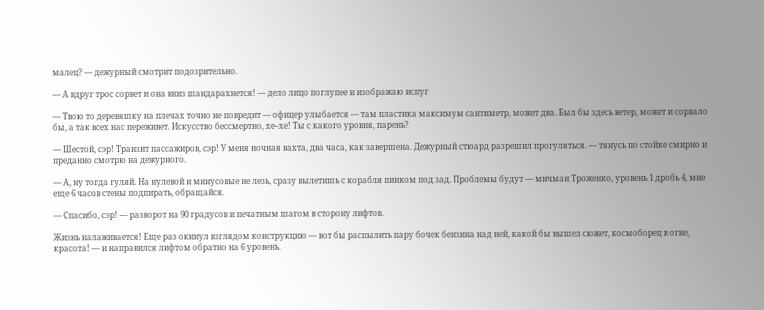малец? — дежурный смотрит подозрительно.

— А вдруг трос сорвет и она вниз шандарахнется! — дело лицо поглупее и изображаю испуг

— Твою то деревяшку на плечах точно не повредит — офицер улыбается — там пластика максимум сантиметр, может два. Был бы здесь ветер, может и сорвало бы, а так всех нас переживет. Искусство бессмертно, хе–хе! Ты с какого уровня, парень?

— Шестой, сэр! Транзит пассажиров, сэр! У меня ночная вахта, два часа, как завершена. Дежурный стюард разрешил прогуляться. — тянусь по стойке смирно и преданно смотрю на дежурного.

— А, ну тогда гуляй. На нулевой и минусовые не лезь, сразу вылетишь с корабля пинком под зад. Проблемы будут — мичман Троженко, уровень 1 дробь 4, мне еще 6 часов стены подпирать, обращайся.

— Спасибо, сэр! — разворот на 90 градусов и печатным шагом в сторону лифтов.

Жизнь налаживается! Еще раз окинул взглядом конструкцию — вот бы распылить пару бочек бензина над ней, какой бы вышел сюжет, космоборец в огне, красота! — и направился лифтом обратно на 6 уровень.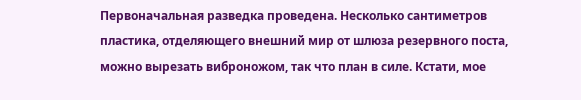Первоначальная разведка проведена. Несколько сантиметров пластика, отделяющего внешний мир от шлюза резервного поста, можно вырезать виброножом, так что план в силе. Кстати, мое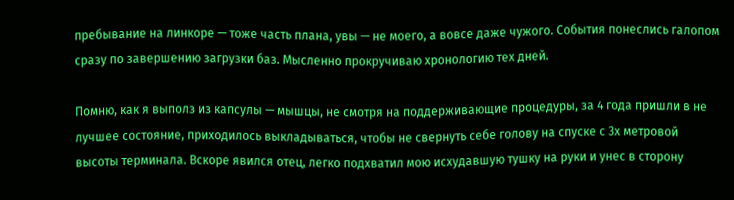пребывание на линкоре — тоже часть плана, увы — не моего, а вовсе даже чужого. События понеслись галопом сразу по завершению загрузки баз. Мысленно прокручиваю хронологию тех дней.

Помню, как я выполз из капсулы — мышцы, не смотря на поддерживающие процедуры, за 4 года пришли в не лучшее состояние, приходилось выкладываться, чтобы не свернуть себе голову на спуске с 3х метровой высоты терминала. Вскоре явился отец, легко подхватил мою исхудавшую тушку на руки и унес в сторону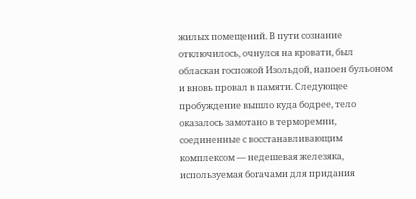жилых помещений. В пути сознание отключилось, очнулся на кровати, был обласкан госпожой Изольдой, напоен бульоном и вновь провал в памяти. Следующее пробуждение вышло куда бодрее, тело оказалось замотано в терморемни, соединенные с восстанавливающим комплексом — недешевая железяка, используемая богачами для придания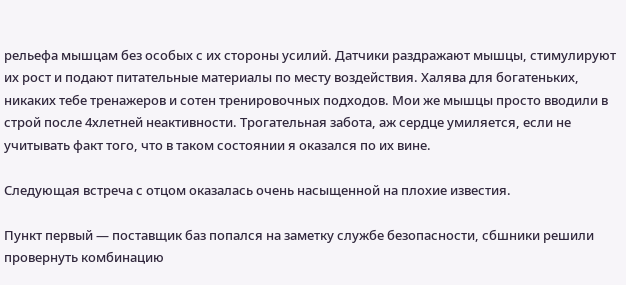рельефа мышцам без особых с их стороны усилий. Датчики раздражают мышцы, стимулируют их рост и подают питательные материалы по месту воздействия. Халява для богатеньких, никаких тебе тренажеров и сотен тренировочных подходов. Мои же мышцы просто вводили в строй после 4хлетней неактивности. Трогательная забота, аж сердце умиляется, если не учитывать факт того, что в таком состоянии я оказался по их вине.

Следующая встреча с отцом оказалась очень насыщенной на плохие известия.

Пункт первый — поставщик баз попался на заметку службе безопасности, сбшники решили провернуть комбинацию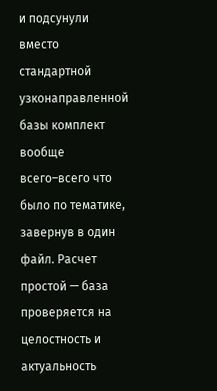и подсунули вместо стандартной узконаправленной базы комплект вообще всего–всего что было по тематике, завернув в один файл. Расчет простой — база проверяется на целостность и актуальность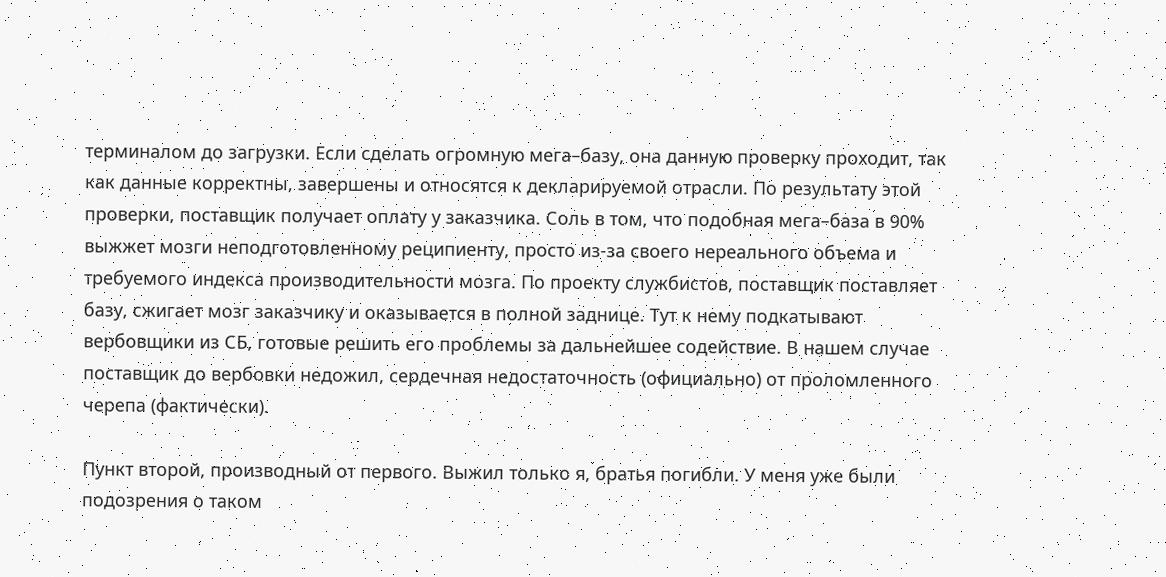терминалом до загрузки. Если сделать огромную мега–базу, она данную проверку проходит, так как данные корректны, завершены и относятся к декларируемой отрасли. По результату этой проверки, поставщик получает оплату у заказчика. Соль в том, что подобная мега–база в 90% выжжет мозги неподготовленному реципиенту, просто из‑за своего нереального объема и требуемого индекса производительности мозга. По проекту службистов, поставщик поставляет базу, сжигает мозг заказчику и оказывается в полной заднице. Тут к нему подкатывают вербовщики из СБ, готовые решить его проблемы за дальнейшее содействие. В нашем случае поставщик до вербовки недожил, сердечная недостаточность (официально) от проломленного черепа (фактически).

Пункт второй, производный от первого. Выжил только я, братья погибли. У меня уже были подозрения о таком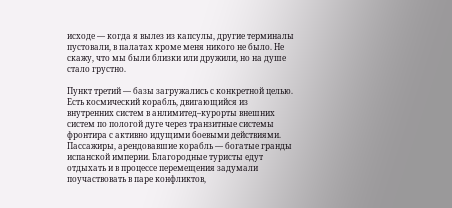исходе — когда я вылез из капсулы, другие терминалы пустовали, в палатах кроме меня никого не было. Не скажу, что мы были близки или дружили, но на душе стало грустно.

Пункт третий — базы загружались с конкретной целью. Есть космический корабль, двигающийся из внутренних систем в анлимитед–курорты внешних систем по пологой дуге через транзитные системы фронтира с активно идущими боевыми действиями. Пассажиры, арендовавшие корабль — богатые гранды испанской империи. Благородные туристы едут отдыхать и в процессе перемещения задумали поучаствовать в паре конфликтов,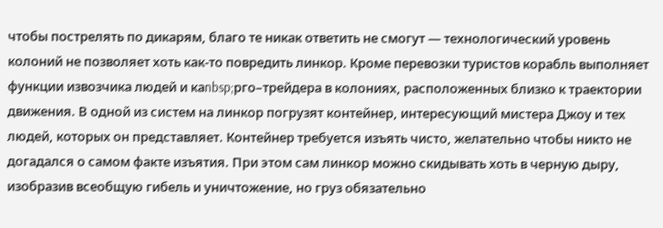чтобы пострелять по дикарям, благо те никак ответить не смогут — технологический уровень колоний не позволяет хоть как‑то повредить линкор. Кроме перевозки туристов корабль выполняет функции извозчика людей и каnbsp;рго–трейдера в колониях, расположенных близко к траектории движения. В одной из систем на линкор погрузят контейнер, интересующий мистера Джоу и тех людей, которых он представляет. Контейнер требуется изъять чисто, желательно чтобы никто не догадался о самом факте изъятия. При этом сам линкор можно скидывать хоть в черную дыру, изобразив всеобщую гибель и уничтожение, но груз обязательно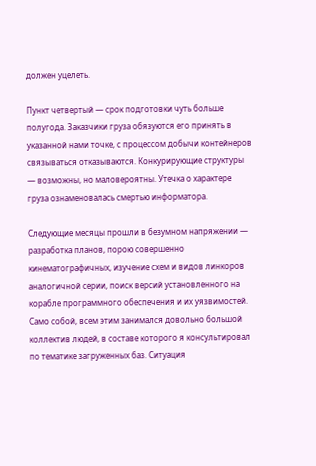должен уцелеть.

Пункт четвертый — срок подготовки чуть больше полугода. Заказчики груза обязуются его принять в указанной нами точке, с процессом добычи контейнеров связываться отказываются. Конкурирующие структуры — возможны, но маловероятны. Утечка о характере груза ознаменовалась смертью информатора.

Следующие месяцы прошли в безумном напряжении — разработка планов, порою совершенно кинематографичных, изучение схем и видов линкоров аналогичной серии, поиск версий установленного на корабле программного обеспечения и их уязвимостей. Само собой, всем этим занимался довольно большой коллектив людей, в составе которого я консультировал по тематике загруженных баз. Ситуация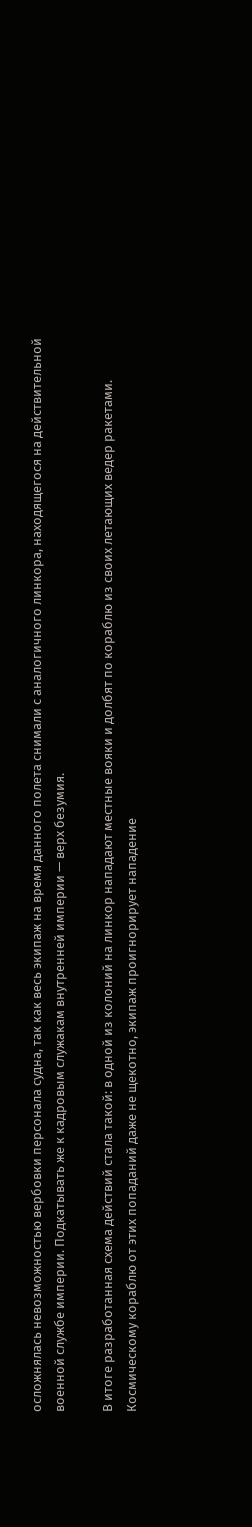осложнялась невозможностью вербовки персонала судна, так как весь экипаж на время данного полета снимали с аналогичного линкора, находящегося на действительной военной службе империи. Подкатывать же к кадровым служакам внутренней империи — верх безумия.

В итоге разработанная схема действий стала такой: в одной из колоний на линкор нападают местные вояки и долбят по кораблю из своих летающих ведер ракетами. Космическому кораблю от этих попаданий даже не щекотно, экипаж проигнорирует нападение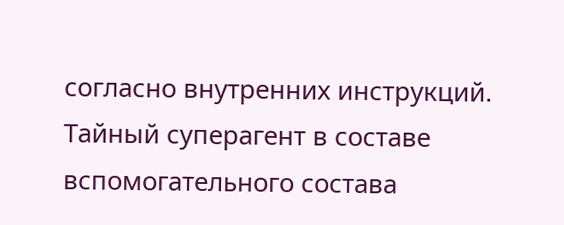согласно внутренних инструкций. Тайный суперагент в составе вспомогательного состава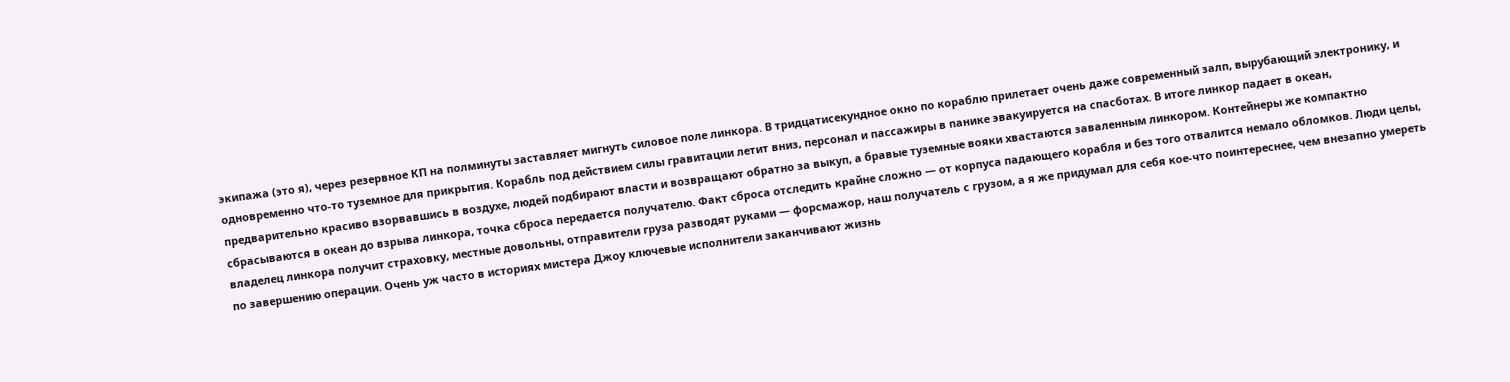экипажа (это я), через резервное КП на полминуты заставляет мигнуть силовое поле линкора. В тридцатисекундное окно по кораблю прилетает очень даже современный залп, вырубающий электронику, и одновременно что‑то туземное для прикрытия. Корабль под действием силы гравитации летит вниз, персонал и пассажиры в панике эвакуируется на спасботах. В итоге линкор падает в океан, предварительно красиво взорвавшись в воздухе, людей подбирают власти и возвращают обратно за выкуп, а бравые туземные вояки хвастаются заваленным линкором. Контейнеры же компактно сбрасываются в океан до взрыва линкора, точка сброса передается получателю. Факт сброса отследить крайне сложно — от корпуса падающего корабля и без того отвалится немало обломков. Люди целы, владелец линкора получит страховку, местные довольны, отправители груза разводят руками — форсмажор, наш получатель с грузом, а я же придумал для себя кое‑что поинтереснее, чем внезапно умереть по завершению операции. Очень уж часто в историях мистера Джоу ключевые исполнители заканчивают жизнь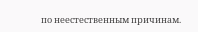по неестественным причинам.